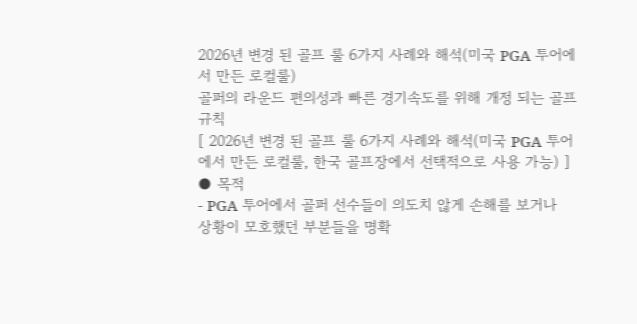2026년 변경 된 골프 룰 6가지 사례와 해석(미국 PGA 투어에서 만든 로컬룰)
골퍼의 라운드 편의성과 빠른 경기속도를 위해 개정 되는 골프 규칙
[ 2026년 변경 된 골프 룰 6가지 사례와 해석(미국 PGA 투어에서 만든 로컬룰, 한국 골프장에서 선택적으로 사용 가능) ]
● 목적
- PGA 투어에서 골퍼 선수들이 의도치 않게 손해를 보거나 상황이 모호했던 부분들을 명확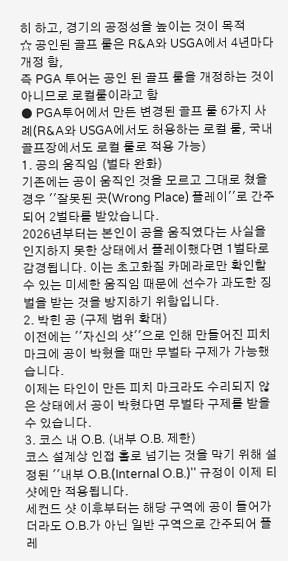히 하고, 경기의 공정성을 높이는 것이 목적
☆ 공인된 골프 룰은 R&A와 USGA에서 4년마다 개정 함,
즉 PGA 투어는 공인 된 골프 룰을 개정하는 것이 아니므로 로컬룰이라고 함
● PGA투어에서 만든 변경된 골프 룰 6가지 사례(R&A와 USGA에서도 허용하는 로컬 룰, 국내 골프장에서도 로컬 룰로 적용 가능)
1. 공의 움직임 (벌타 완화)
기존에는 공이 움직인 것을 모르고 그대로 쳤을 경우 ''잘못된 곳(Wrong Place) 플레이''로 간주되어 2벌타를 받았습니다.
2026년부터는 본인이 공을 움직였다는 사실을 인지하지 못한 상태에서 플레이했다면 1벌타로 감경됩니다. 이는 초고화질 카메라로만 확인할 수 있는 미세한 움직임 때문에 선수가 과도한 징벌을 받는 것을 방지하기 위함입니다.
2. 박힌 공 (구제 범위 확대)
이전에는 ''자신의 샷''으로 인해 만들어진 피치 마크에 공이 박혔을 때만 무벌타 구제가 가능했습니다.
이제는 타인이 만든 피치 마크라도 수리되지 않은 상태에서 공이 박혔다면 무벌타 구제를 받을 수 있습니다.
3. 코스 내 O.B. (내부 O.B. 제한)
코스 설계상 인접 홀로 넘기는 것을 막기 위해 설정된 ''내부 O.B.(Internal O.B.)'' 규정이 이제 티샷에만 적용됩니다.
세컨드 샷 이후부터는 해당 구역에 공이 들어가더라도 O.B.가 아닌 일반 구역으로 간주되어 플레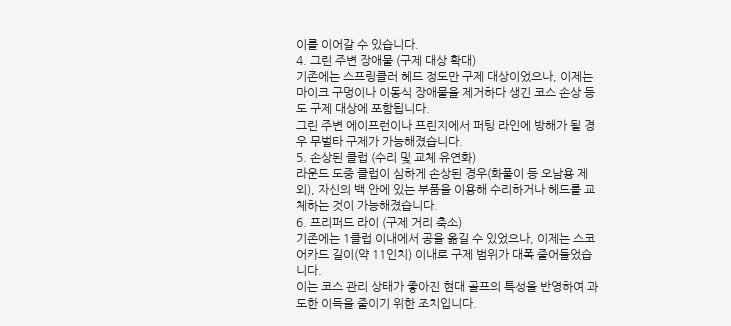이를 이어갈 수 있습니다.
4. 그린 주변 장애물 (구제 대상 확대)
기존에는 스프링클러 헤드 정도만 구제 대상이었으나, 이제는 마이크 구멍이나 이동식 장애물을 제거하다 생긴 코스 손상 등도 구제 대상에 포함됩니다.
그린 주변 에이프런이나 프린지에서 퍼팅 라인에 방해가 될 경우 무벌타 구제가 가능해졌습니다.
5. 손상된 클럽 (수리 및 교체 유연화)
라운드 도중 클럽이 심하게 손상된 경우(화풀이 등 오남용 제외), 자신의 백 안에 있는 부품을 이용해 수리하거나 헤드를 교체하는 것이 가능해졌습니다.
6. 프리퍼드 라이 (구제 거리 축소)
기존에는 1클럽 이내에서 공을 옮길 수 있었으나, 이제는 스코어카드 길이(약 11인치) 이내로 구제 범위가 대폭 줄어들었습니다.
이는 코스 관리 상태가 좋아진 현대 골프의 특성을 반영하여 과도한 이득을 줄이기 위한 조치입니다.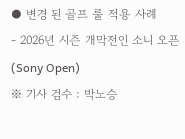● 변경 된 골프 룰 적용 사례
- 2026년 시즌 개막전인 소니 오픈(Sony Open)
※ 기사 검수 : 박노승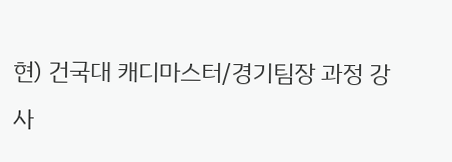현) 건국대 캐디마스터/경기팀장 과정 강사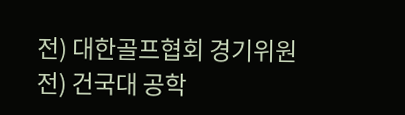전) 대한골프협회 경기위원
전) 건국대 공학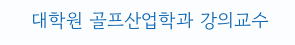대학원 골프산업학과 강의교수